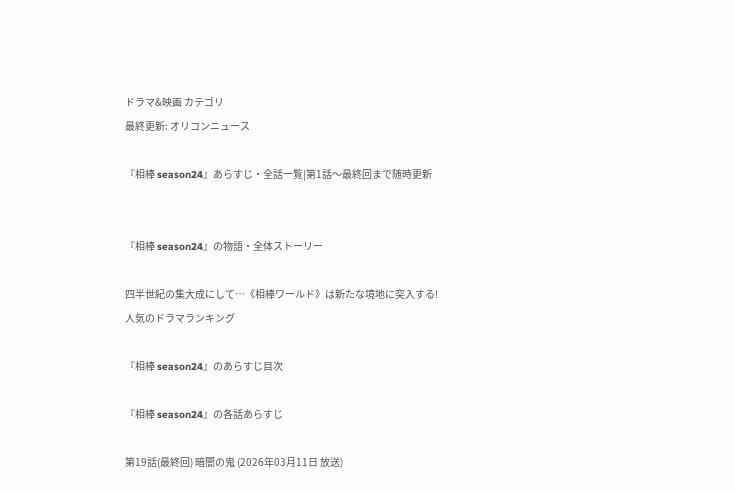ドラマ&映画 カテゴリ
最終更新: オリコンニュース

『相棒 season24』あらすじ・全話一覧|第1話〜最終回まで随時更新


『相棒 season24』の物語・全体ストーリー

四半世紀の集大成にして…《相棒ワールド》は新たな境地に突入する!
人気のドラマランキング

『相棒 season24』のあらすじ目次

『相棒 season24』の各話あらすじ

第19話(最終回) 暗闇の鬼 (2026年03月11日 放送)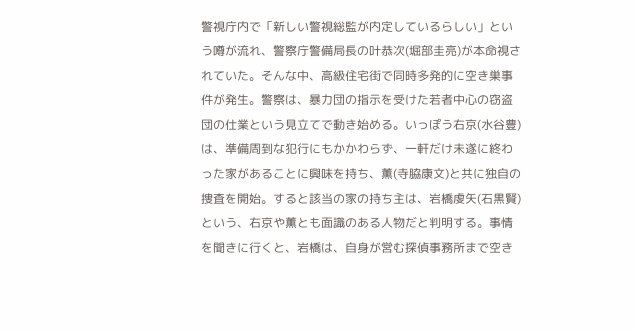警視庁内で「新しい警視総監が内定しているらしい」という噂が流れ、警察庁警備局長の叶恭次(堀部圭亮)が本命視されていた。そんな中、高級住宅街で同時多発的に空き巣事件が発生。警察は、暴力団の指示を受けた若者中心の窃盗団の仕業という見立てで動き始める。いっぽう右京(水谷豊)は、準備周到な犯行にもかかわらず、一軒だけ未遂に終わった家があることに興味を持ち、薫(寺脇康文)と共に独自の捜査を開始。すると該当の家の持ち主は、岩橋虔矢(石黒賢)という、右京や薫とも面識のある人物だと判明する。事情を聞きに行くと、岩橋は、自身が営む探偵事務所まで空き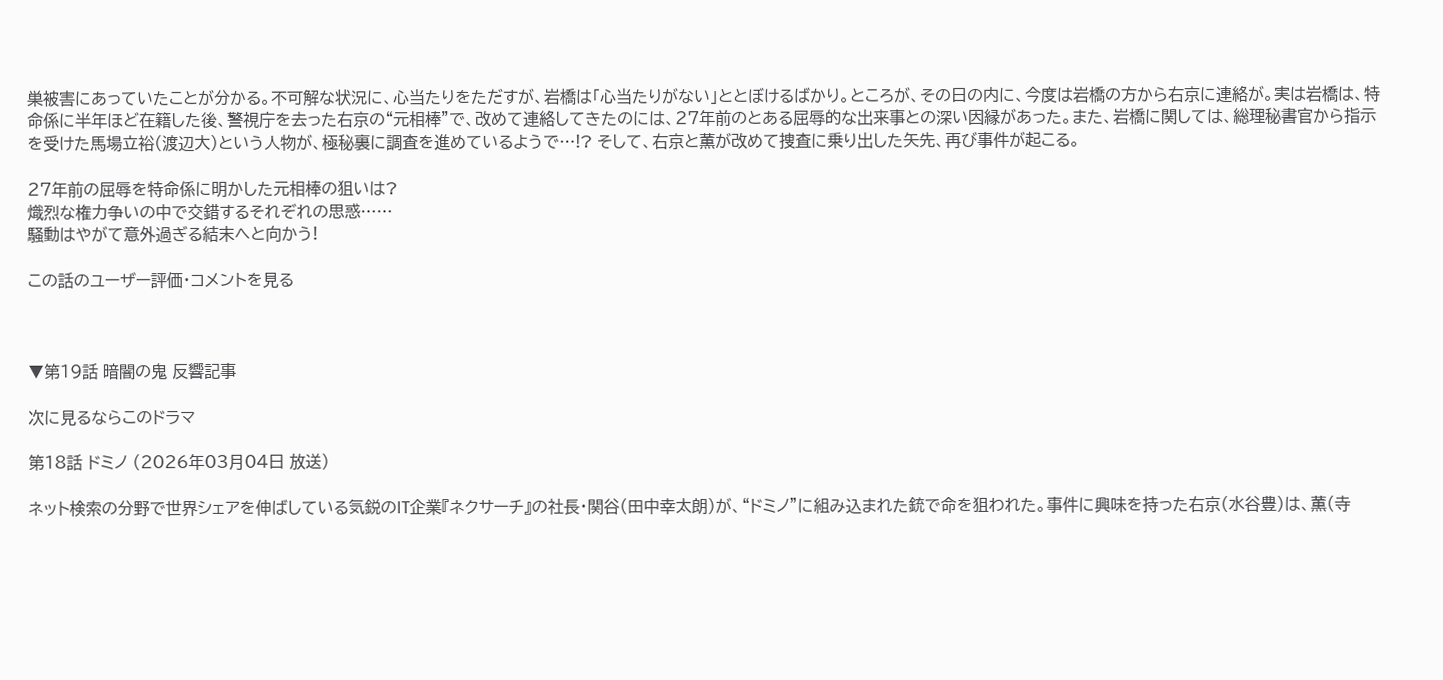巣被害にあっていたことが分かる。不可解な状況に、心当たりをただすが、岩橋は「心当たりがない」ととぼけるばかり。ところが、その日の内に、今度は岩橋の方から右京に連絡が。実は岩橋は、特命係に半年ほど在籍した後、警視庁を去った右京の“元相棒”で、改めて連絡してきたのには、27年前のとある屈辱的な出来事との深い因縁があった。また、岩橋に関しては、総理秘書官から指示を受けた馬場立裕(渡辺大)という人物が、極秘裏に調査を進めているようで…!? そして、右京と薫が改めて捜査に乗り出した矢先、再び事件が起こる。

27年前の屈辱を特命係に明かした元相棒の狙いは?
熾烈な権力争いの中で交錯するそれぞれの思惑……
騒動はやがて意外過ぎる結末へと向かう!

この話のユーザー評価・コメントを見る



▼第19話 暗闇の鬼 反響記事

次に見るならこのドラマ

第18話 ドミノ (2026年03月04日 放送)

ネット検索の分野で世界シェアを伸ばしている気鋭のIT企業『ネクサーチ』の社長・関谷(田中幸太朗)が、“ドミノ”に組み込まれた銃で命を狙われた。事件に興味を持った右京(水谷豊)は、薫(寺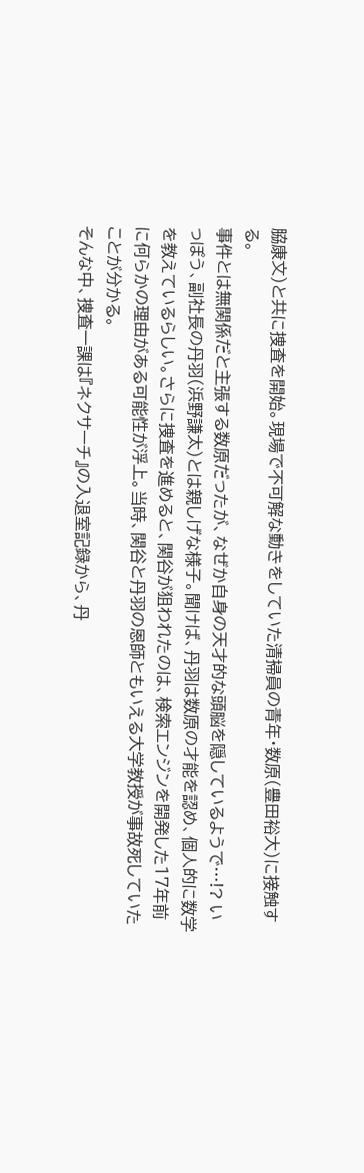脇康文)と共に捜査を開始。現場で不可解な動きをしていた清掃員の青年・数原(豊田裕大)に接触する。
事件とは無関係だと主張する数原だったが、なぜか自身の天才的な頭脳を隠しているようで…!? いっぽう、副社長の丹羽(浜野謙太)とは親しげな様子。聞けば、丹羽は数原の才能を認め、個人的に数学を教えているらしい。さらに捜査を進めると、関谷が狙われたのは、検索エンジンを開発した17年前に何らかの理由がある可能性が浮上。当時、関谷と丹羽の恩師ともいえる大学教授が事故死していたことが分かる。
そんな中、捜査一課は『ネクサーチ』の入退室記録から、丹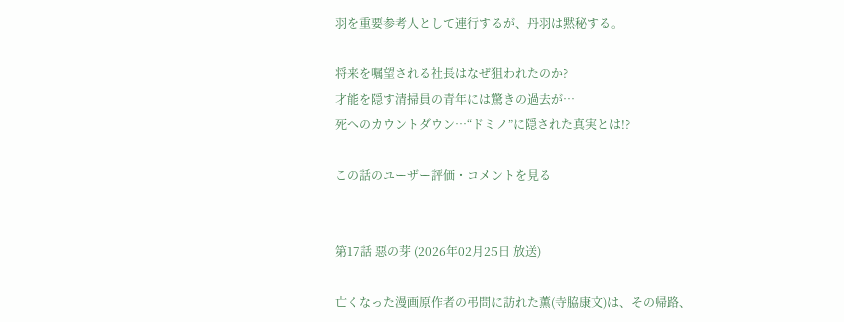羽を重要参考人として連行するが、丹羽は黙秘する。

将来を嘱望される社長はなぜ狙われたのか?
才能を隠す清掃員の青年には驚きの過去が…
死へのカウントダウン…“ドミノ”に隠された真実とは!?

この話のユーザー評価・コメントを見る


第17話 惡の芽 (2026年02月25日 放送)

亡くなった漫画原作者の弔問に訪れた薫(寺脇康文)は、その帰路、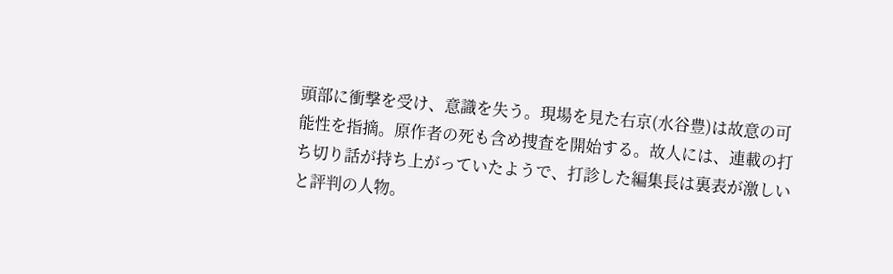頭部に衝撃を受け、意識を失う。現場を見た右京(水谷豊)は故意の可能性を指摘。原作者の死も含め捜査を開始する。故人には、連載の打ち切り話が持ち上がっていたようで、打診した編集長は裏表が激しいと評判の人物。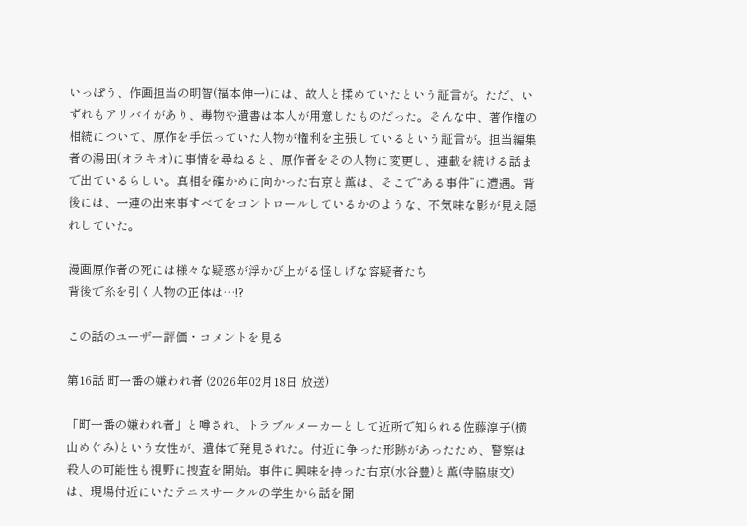いっぽう、作画担当の明智(福本伸一)には、故人と揉めていたという証言が。ただ、いずれもアリバイがあり、毒物や遺書は本人が用意したものだった。そんな中、著作権の相続について、原作を手伝っていた人物が権利を主張しているという証言が。担当編集者の湯田(オラキオ)に事情を尋ねると、原作者をその人物に変更し、連載を続ける話まで出ているらしい。真相を確かめに向かった右京と薫は、そこで“ある事件”に遭遇。背後には、一連の出来事すべてをコントロールしているかのような、不気味な影が見え隠れしていた。

漫画原作者の死には様々な疑惑が浮かび上がる怪しげな容疑者たち
背後で糸を引く人物の正体は…!?

この話のユーザー評価・コメントを見る

第16話 町一番の嫌われ者 (2026年02月18日 放送)

「町一番の嫌われ者」と噂され、トラブルメーカーとして近所で知られる佐藤淳子(横山めぐみ)という女性が、遺体で発見された。付近に争った形跡があったため、警察は殺人の可能性も視野に捜査を開始。事件に興味を持った右京(水谷豊)と薫(寺脇康文)は、現場付近にいたテニスサークルの学生から話を聞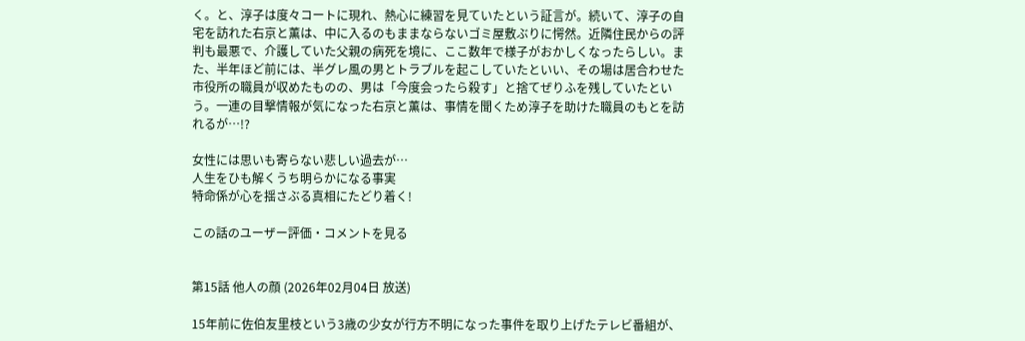く。と、淳子は度々コートに現れ、熱心に練習を見ていたという証言が。続いて、淳子の自宅を訪れた右京と薫は、中に入るのもままならないゴミ屋敷ぶりに愕然。近隣住民からの評判も最悪で、介護していた父親の病死を境に、ここ数年で様子がおかしくなったらしい。また、半年ほど前には、半グレ風の男とトラブルを起こしていたといい、その場は居合わせた市役所の職員が収めたものの、男は「今度会ったら殺す」と捨てぜりふを残していたという。一連の目撃情報が気になった右京と薫は、事情を聞くため淳子を助けた職員のもとを訪れるが…!?

女性には思いも寄らない悲しい過去が…
人生をひも解くうち明らかになる事実
特命係が心を揺さぶる真相にたどり着く!

この話のユーザー評価・コメントを見る


第15話 他人の顔 (2026年02月04日 放送)

15年前に佐伯友里枝という3歳の少女が行方不明になった事件を取り上げたテレビ番組が、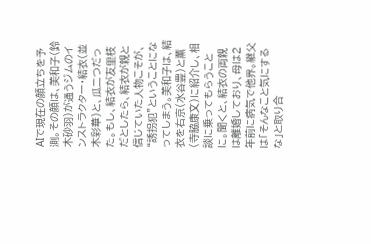AIで現在の顔立ちを予測。その顔は、美和子(鈴木砂羽)が通うジムのインストラクター・結衣(並木彩華)と、瓜二つだった。もし、結衣が友里枝だとしたら、結衣が親と信じていた人物こそが、“誘拐犯”ということになってしまう。美和子は、結衣を右京(水谷豊)と薫(寺脇康文)に紹介し、相談に乗ってもらうことに。聞くと、結衣の両親は離婚しており、母は2年前に病気で他界。継父は「そんなこと気にするな」と取り合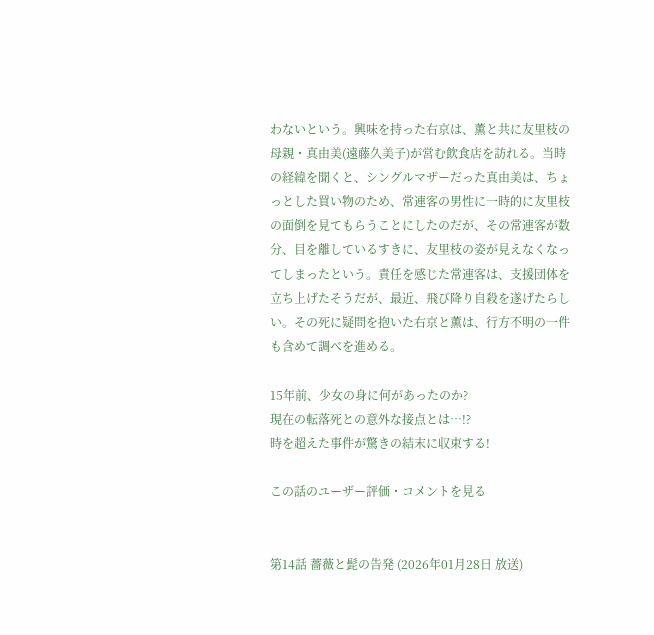わないという。興味を持った右京は、薫と共に友里枝の母親・真由美(遠藤久美子)が営む飲食店を訪れる。当時の経緯を聞くと、シングルマザーだった真由美は、ちょっとした買い物のため、常連客の男性に一時的に友里枝の面倒を見てもらうことにしたのだが、その常連客が数分、目を離しているすきに、友里枝の姿が見えなくなってしまったという。責任を感じた常連客は、支援団体を立ち上げたそうだが、最近、飛び降り自殺を遂げたらしい。その死に疑問を抱いた右京と薫は、行方不明の一件も含めて調べを進める。

15年前、少女の身に何があったのか?
現在の転落死との意外な接点とは…!?
時を超えた事件が驚きの結末に収束する!

この話のユーザー評価・コメントを見る


第14話 薔薇と髭の告発 (2026年01月28日 放送)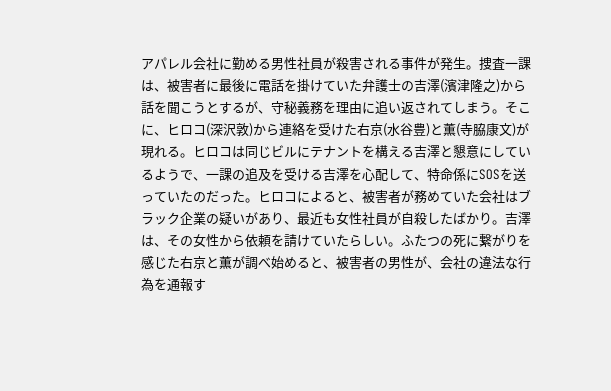アパレル会社に勤める男性社員が殺害される事件が発生。捜査一課は、被害者に最後に電話を掛けていた弁護士の吉澤(濱津隆之)から話を聞こうとするが、守秘義務を理由に追い返されてしまう。そこに、ヒロコ(深沢敦)から連絡を受けた右京(水谷豊)と薫(寺脇康文)が現れる。ヒロコは同じビルにテナントを構える吉澤と懇意にしているようで、一課の追及を受ける吉澤を心配して、特命係にSOSを送っていたのだった。ヒロコによると、被害者が務めていた会社はブラック企業の疑いがあり、最近も女性社員が自殺したばかり。吉澤は、その女性から依頼を請けていたらしい。ふたつの死に繋がりを感じた右京と薫が調べ始めると、被害者の男性が、会社の違法な行為を通報す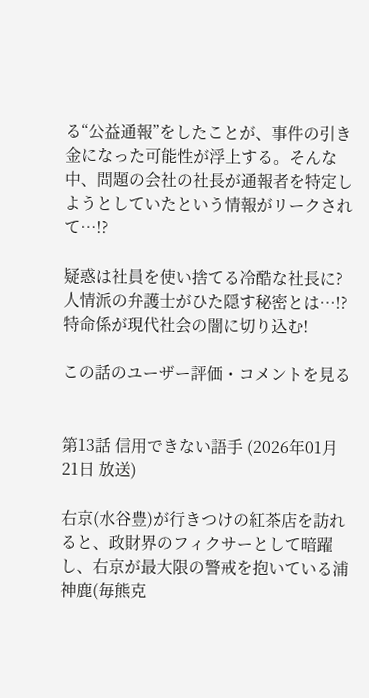る“公益通報”をしたことが、事件の引き金になった可能性が浮上する。そんな中、問題の会社の社長が通報者を特定しようとしていたという情報がリークされて…!?

疑惑は社員を使い捨てる冷酷な社長に?
人情派の弁護士がひた隠す秘密とは…!?
特命係が現代社会の闇に切り込む!

この話のユーザー評価・コメントを見る


第13話 信用できない語手 (2026年01月21日 放送)

右京(水谷豊)が行きつけの紅茶店を訪れると、政財界のフィクサーとして暗躍し、右京が最大限の警戒を抱いている浦神鹿(毎熊克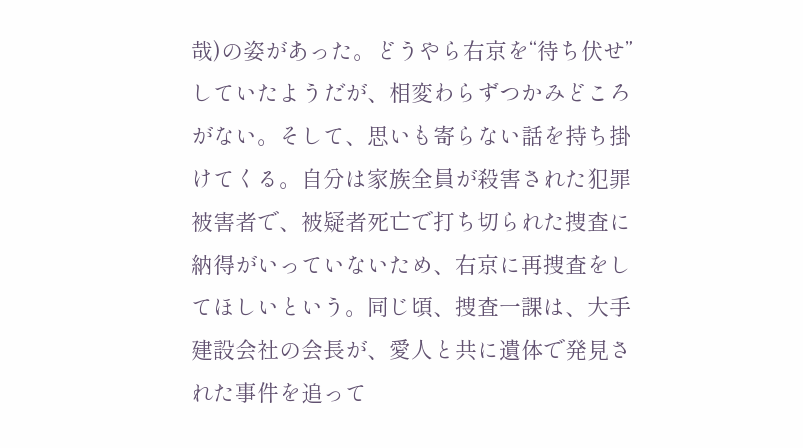哉)の姿があった。どうやら右京を“待ち伏せ”していたようだが、相変わらずつかみどころがない。そして、思いも寄らない話を持ち掛けてくる。自分は家族全員が殺害された犯罪被害者で、被疑者死亡で打ち切られた捜査に納得がいっていないため、右京に再捜査をしてほしいという。同じ頃、捜査一課は、大手建設会社の会長が、愛人と共に遺体で発見された事件を追って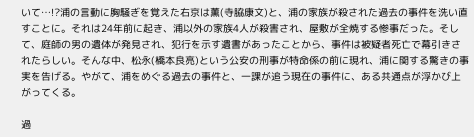いて…!?浦の言動に胸騒ぎを覚えた右京は薫(寺脇康文)と、浦の家族が殺された過去の事件を洗い直すことに。それは24年前に起き、浦以外の家族4人が殺害され、屋敷が全焼する惨事だった。そして、庭師の男の遺体が発見され、犯行を示す遺書があったことから、事件は被疑者死亡で幕引きされたらしい。そんな中、松永(橋本良亮)という公安の刑事が特命係の前に現れ、浦に関する驚きの事実を告げる。やがて、浦をめぐる過去の事件と、一課が追う現在の事件に、ある共通点が浮かび上がってくる。

過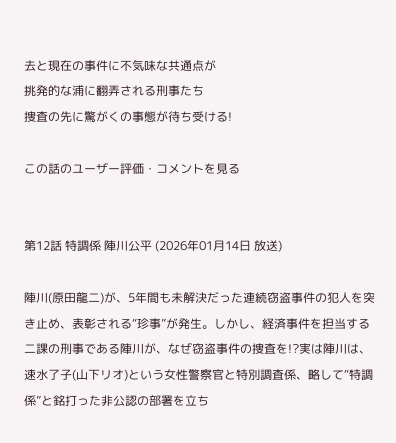去と現在の事件に不気味な共通点が
挑発的な浦に翻弄される刑事たち
捜査の先に驚がくの事態が待ち受ける!

この話のユーザー評価・コメントを見る


第12話 特調係 陣川公平 (2026年01月14日 放送)

陣川(原田龍二)が、5年間も未解決だった連続窃盗事件の犯人を突き止め、表彰される“珍事”が発生。しかし、経済事件を担当する二課の刑事である陣川が、なぜ窃盗事件の捜査を!?実は陣川は、速水了子(山下リオ)という女性警察官と特別調査係、略して“特調係”と銘打った非公認の部署を立ち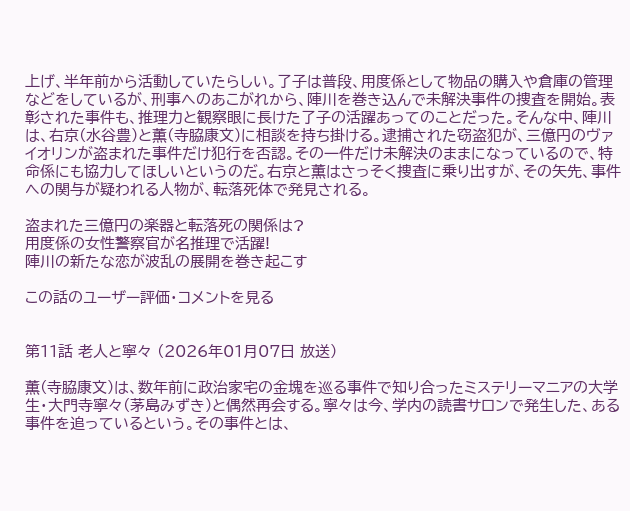上げ、半年前から活動していたらしい。了子は普段、用度係として物品の購入や倉庫の管理などをしているが、刑事へのあこがれから、陣川を巻き込んで未解決事件の捜査を開始。表彰された事件も、推理力と観察眼に長けた了子の活躍あってのことだった。そんな中、陣川は、右京(水谷豊)と薫(寺脇康文)に相談を持ち掛ける。逮捕された窃盗犯が、三億円のヴァイオリンが盗まれた事件だけ犯行を否認。その一件だけ未解決のままになっているので、特命係にも協力してほしいというのだ。右京と薫はさっそく捜査に乗り出すが、その矢先、事件への関与が疑われる人物が、転落死体で発見される。

盗まれた三億円の楽器と転落死の関係は?
用度係の女性警察官が名推理で活躍!
陣川の新たな恋が波乱の展開を巻き起こす

この話のユーザー評価・コメントを見る


第11話 老人と寧々 (2026年01月07日 放送)

薫(寺脇康文)は、数年前に政治家宅の金塊を巡る事件で知り合ったミステリーマニアの大学生・大門寺寧々(茅島みずき)と偶然再会する。寧々は今、学内の読書サロンで発生した、ある事件を追っているという。その事件とは、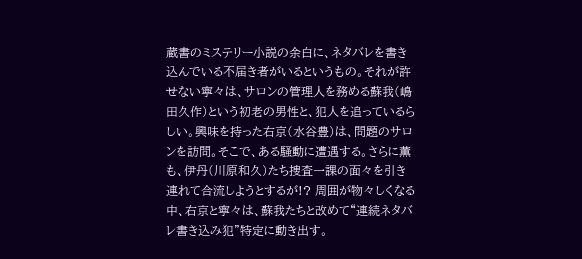蔵書のミステリー小説の余白に、ネタバレを書き込んでいる不届き者がいるというもの。それが許せない寧々は、サロンの管理人を務める蘇我(嶋田久作)という初老の男性と、犯人を追っているらしい。興味を持った右京(水谷豊)は、問題のサロンを訪問。そこで、ある騒動に遭遇する。さらに薫も、伊丹(川原和久)たち捜査一課の面々を引き連れて合流しようとするが!? 周囲が物々しくなる中、右京と寧々は、蘇我たちと改めて“連続ネタバレ書き込み犯”特定に動き出す。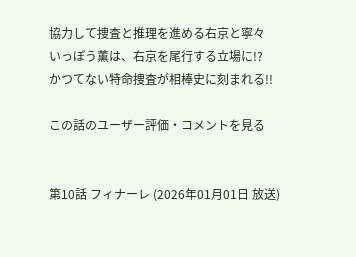協力して捜査と推理を進める右京と寧々
いっぽう薫は、右京を尾行する立場に!?
かつてない特命捜査が相棒史に刻まれる!!

この話のユーザー評価・コメントを見る


第10話 フィナーレ (2026年01月01日 放送)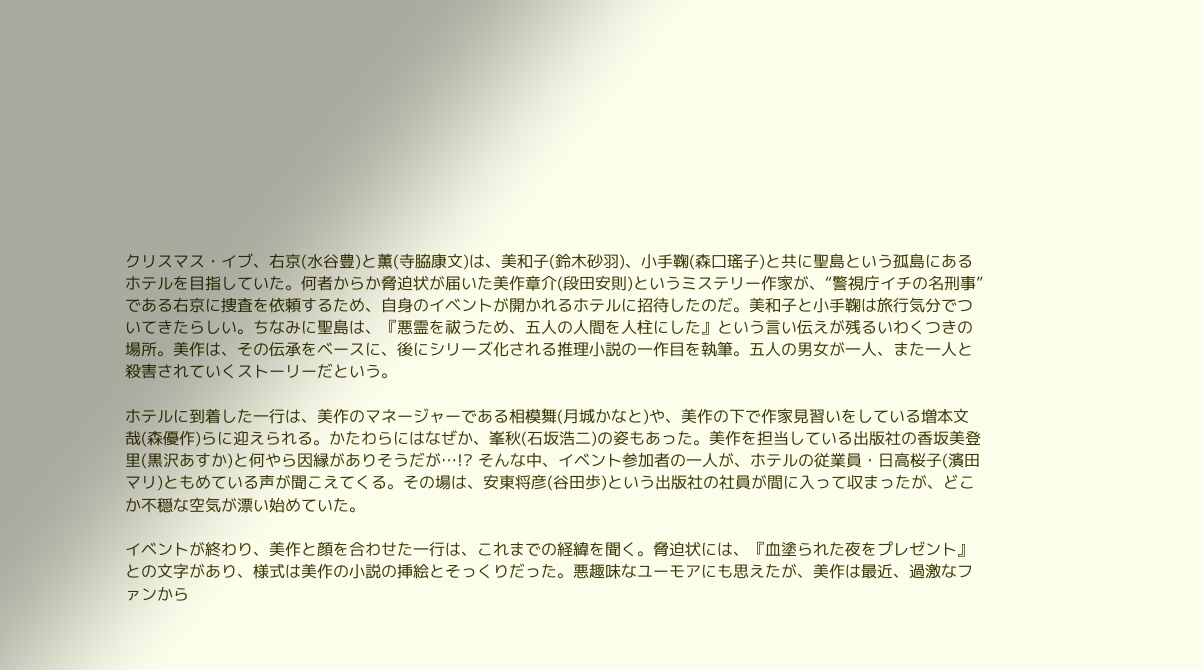クリスマス・イブ、右京(水谷豊)と薫(寺脇康文)は、美和子(鈴木砂羽)、小手鞠(森口瑤子)と共に聖島という孤島にあるホテルを目指していた。何者からか脅迫状が届いた美作章介(段田安則)というミステリー作家が、“警視庁イチの名刑事”である右京に捜査を依頼するため、自身のイベントが開かれるホテルに招待したのだ。美和子と小手鞠は旅行気分でついてきたらしい。ちなみに聖島は、『悪霊を祓うため、五人の人間を人柱にした』という言い伝えが残るいわくつきの場所。美作は、その伝承をベースに、後にシリーズ化される推理小説の一作目を執筆。五人の男女が一人、また一人と殺害されていくストーリーだという。

ホテルに到着した一行は、美作のマネージャーである相模舞(月城かなと)や、美作の下で作家見習いをしている増本文哉(森優作)らに迎えられる。かたわらにはなぜか、峯秋(石坂浩二)の姿もあった。美作を担当している出版社の香坂美登里(黒沢あすか)と何やら因縁がありそうだが…!? そんな中、イベント参加者の一人が、ホテルの従業員・日高桜子(濱田マリ)ともめている声が聞こえてくる。その場は、安東将彦(谷田歩)という出版社の社員が間に入って収まったが、どこか不穏な空気が漂い始めていた。

イベントが終わり、美作と顔を合わせた一行は、これまでの経緯を聞く。脅迫状には、『血塗られた夜をプレゼント』との文字があり、様式は美作の小説の挿絵とそっくりだった。悪趣味なユーモアにも思えたが、美作は最近、過激なファンから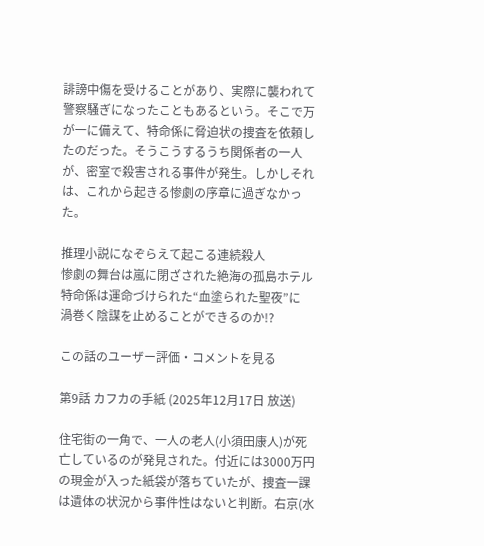誹謗中傷を受けることがあり、実際に襲われて警察騒ぎになったこともあるという。そこで万が一に備えて、特命係に脅迫状の捜査を依頼したのだった。そうこうするうち関係者の一人が、密室で殺害される事件が発生。しかしそれは、これから起きる惨劇の序章に過ぎなかった。

推理小説になぞらえて起こる連続殺人
惨劇の舞台は嵐に閉ざされた絶海の孤島ホテル
特命係は運命づけられた“血塗られた聖夜”に
渦巻く陰謀を止めることができるのか!?

この話のユーザー評価・コメントを見る

第9話 カフカの手紙 (2025年12月17日 放送)

住宅街の一角で、一人の老人(小須田康人)が死亡しているのが発見された。付近には3000万円の現金が入った紙袋が落ちていたが、捜査一課は遺体の状況から事件性はないと判断。右京(水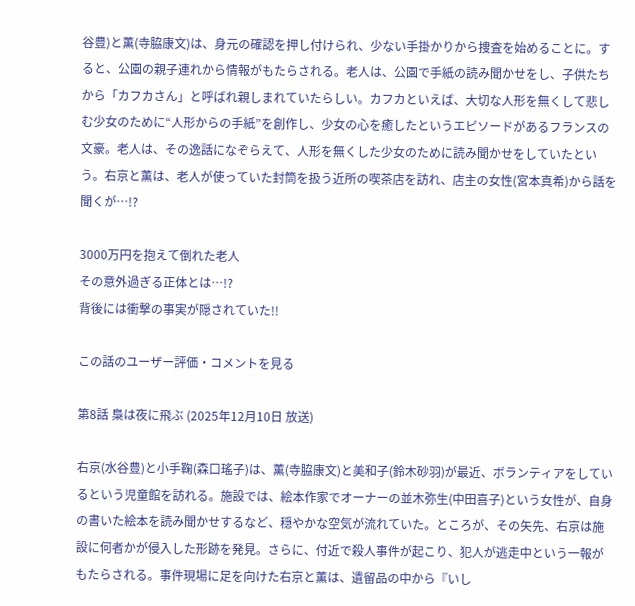谷豊)と薫(寺脇康文)は、身元の確認を押し付けられ、少ない手掛かりから捜査を始めることに。すると、公園の親子連れから情報がもたらされる。老人は、公園で手紙の読み聞かせをし、子供たちから「カフカさん」と呼ばれ親しまれていたらしい。カフカといえば、大切な人形を無くして悲しむ少女のために“人形からの手紙”を創作し、少女の心を癒したというエピソードがあるフランスの文豪。老人は、その逸話になぞらえて、人形を無くした少女のために読み聞かせをしていたという。右京と薫は、老人が使っていた封筒を扱う近所の喫茶店を訪れ、店主の女性(宮本真希)から話を聞くが…!?

3000万円を抱えて倒れた老人
その意外過ぎる正体とは…!?
背後には衝撃の事実が隠されていた!!

この話のユーザー評価・コメントを見る

第8話 梟は夜に飛ぶ (2025年12月10日 放送)

右京(水谷豊)と小手鞠(森口瑤子)は、薫(寺脇康文)と美和子(鈴木砂羽)が最近、ボランティアをしているという児童館を訪れる。施設では、絵本作家でオーナーの並木弥生(中田喜子)という女性が、自身の書いた絵本を読み聞かせするなど、穏やかな空気が流れていた。ところが、その矢先、右京は施設に何者かが侵入した形跡を発見。さらに、付近で殺人事件が起こり、犯人が逃走中という一報がもたらされる。事件現場に足を向けた右京と薫は、遺留品の中から『いし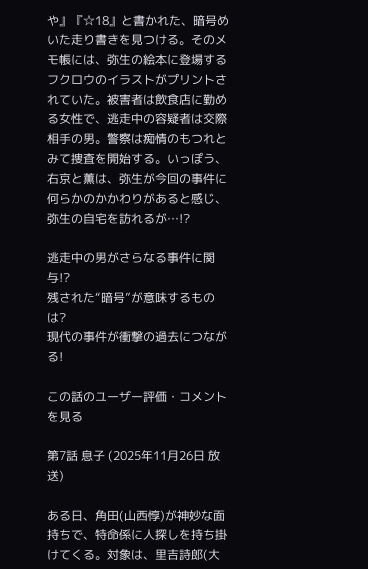や』『☆18』と書かれた、暗号めいた走り書きを見つける。そのメモ帳には、弥生の絵本に登場するフクロウのイラストがプリントされていた。被害者は飲食店に勤める女性で、逃走中の容疑者は交際相手の男。警察は痴情のもつれとみて捜査を開始する。いっぽう、右京と薫は、弥生が今回の事件に何らかのかかわりがあると感じ、弥生の自宅を訪れるが…!?

逃走中の男がさらなる事件に関与!?
残された“暗号”が意味するものは?
現代の事件が衝撃の過去につながる!

この話のユーザー評価・コメントを見る

第7話 息子 (2025年11月26日 放送)

ある日、角田(山西惇)が神妙な面持ちで、特命係に人探しを持ち掛けてくる。対象は、里吉詩郎(大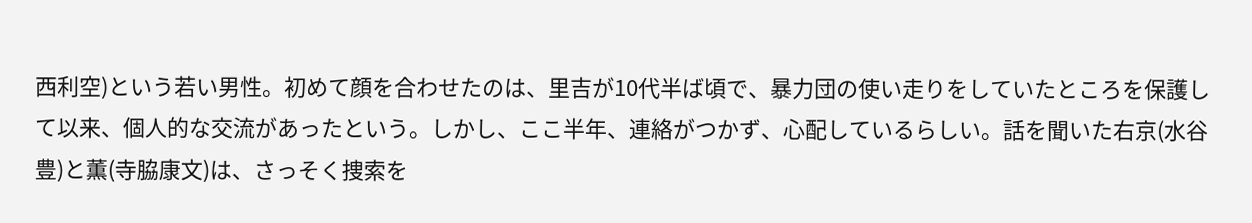西利空)という若い男性。初めて顔を合わせたのは、里吉が10代半ば頃で、暴力団の使い走りをしていたところを保護して以来、個人的な交流があったという。しかし、ここ半年、連絡がつかず、心配しているらしい。話を聞いた右京(水谷豊)と薫(寺脇康文)は、さっそく捜索を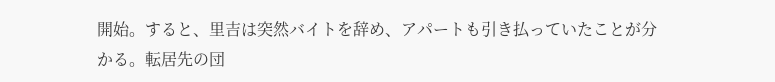開始。すると、里吉は突然バイトを辞め、アパートも引き払っていたことが分かる。転居先の団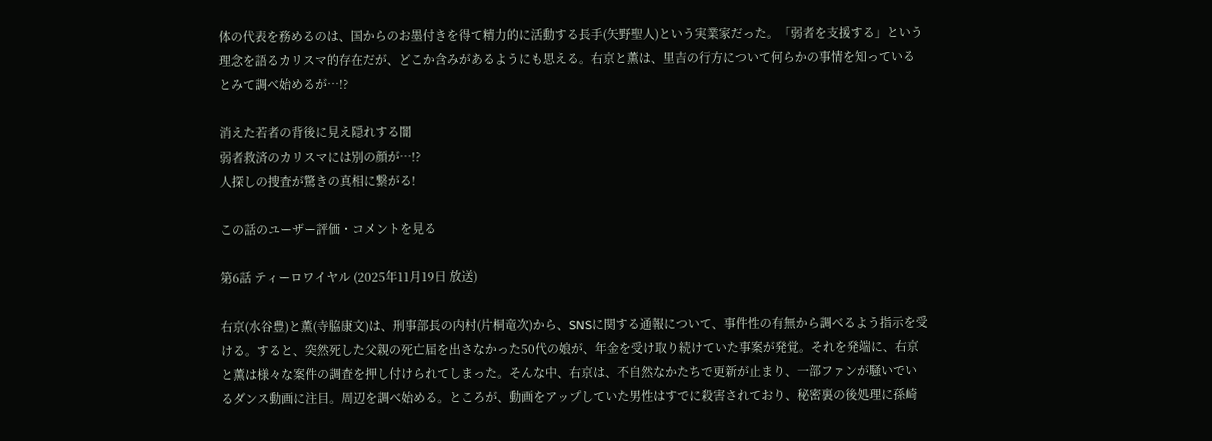体の代表を務めるのは、国からのお墨付きを得て精力的に活動する長手(矢野聖人)という実業家だった。「弱者を支援する」という理念を語るカリスマ的存在だが、どこか含みがあるようにも思える。右京と薫は、里吉の行方について何らかの事情を知っているとみて調べ始めるが…!?

消えた若者の背後に見え隠れする闇
弱者救済のカリスマには別の顔が…!?
人探しの捜査が驚きの真相に繋がる!

この話のユーザー評価・コメントを見る

第6話 ティーロワイヤル (2025年11月19日 放送)

右京(水谷豊)と薫(寺脇康文)は、刑事部長の内村(片桐竜次)から、SNSに関する通報について、事件性の有無から調べるよう指示を受ける。すると、突然死した父親の死亡届を出さなかった50代の娘が、年金を受け取り続けていた事案が発覚。それを発端に、右京と薫は様々な案件の調査を押し付けられてしまった。そんな中、右京は、不自然なかたちで更新が止まり、一部ファンが騒いでいるダンス動画に注目。周辺を調べ始める。ところが、動画をアップしていた男性はすでに殺害されており、秘密裏の後処理に孫崎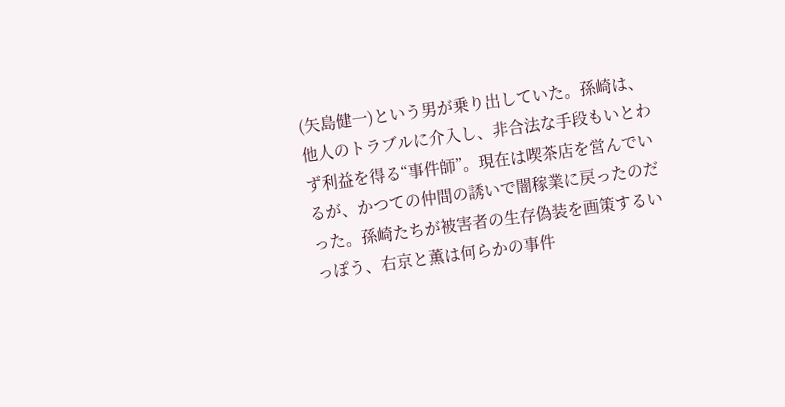(矢島健一)という男が乗り出していた。孫崎は、他人のトラブルに介入し、非合法な手段もいとわず利益を得る“事件師”。現在は喫茶店を営んでいるが、かつての仲間の誘いで闇稼業に戻ったのだった。孫崎たちが被害者の生存偽装を画策するいっぽう、右京と薫は何らかの事件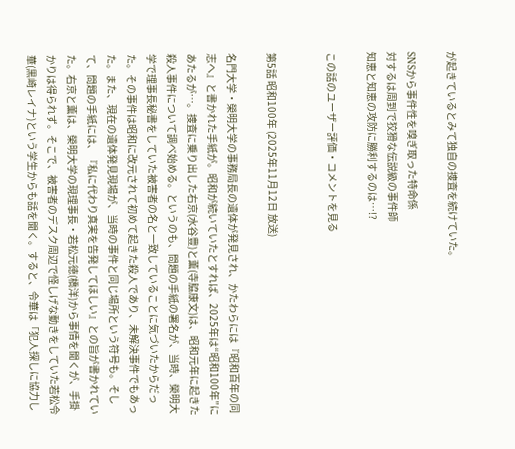が起きているとみて独自の捜査を続けていた。

SNSから事件性を嗅ぎ取った特命係
対するは周到で狡猾な伝説級の事件師
知恵と知恵の攻防に勝利するのは…!?

この話のユーザー評価・コメントを見る


第5話 昭和100年 (2025年11月12日 放送)

名門大学・榮明大学の事務局長の遺体が発見され、かたわらには『昭和百年の同志へ』と書かれた手紙が。昭和が続いていたとすれば、2025年は“昭和100年”にあたるが…。捜査に乗り出した右京(水谷豊)と薫(寺脇康文)は、昭和元年に起きた殺人事件について調べ始める。というのも、問題の手紙の署名が、当時、榮明大学で理事長秘書をしていた被害者の名と一致していることに気づいたからだった。その事件は昭和に改元されて初めて起きた殺人であり、未解決事件でもあった。また、現在の遺体発見現場が、当時の事件と同じ場所という符号も。そして、問題の手紙には、『私に代わり真実を告発してほしい』との旨が書かれていた。右京と薫は、榮明大学の現理事長・若松元徳(橋洋)から事情を聞くが、手掛かりは得られず。そこで、被害者のデスク周辺で怪しげな動きをしていた若松令華(黒崎レイナ)という学生からも話を聞く。すると、令華は「犯人探しに協力し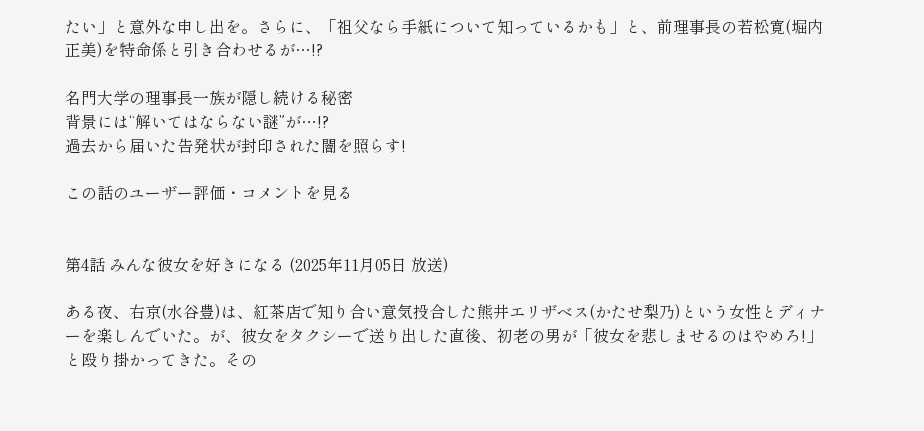たい」と意外な申し出を。さらに、「祖父なら手紙について知っているかも」と、前理事長の若松寛(堀内正美)を特命係と引き合わせるが…!?

名門大学の理事長一族が隠し続ける秘密
背景には“解いてはならない謎”が…!?
過去から届いた告発状が封印された闇を照らす!

この話のユーザー評価・コメントを見る


第4話 みんな彼女を好きになる (2025年11月05日 放送)

ある夜、右京(水谷豊)は、紅茶店で知り合い意気投合した熊井エリザベス(かたせ梨乃)という女性とディナーを楽しんでいた。が、彼女をタクシーで送り出した直後、初老の男が「彼女を悲しませるのはやめろ!」と殴り掛かってきた。その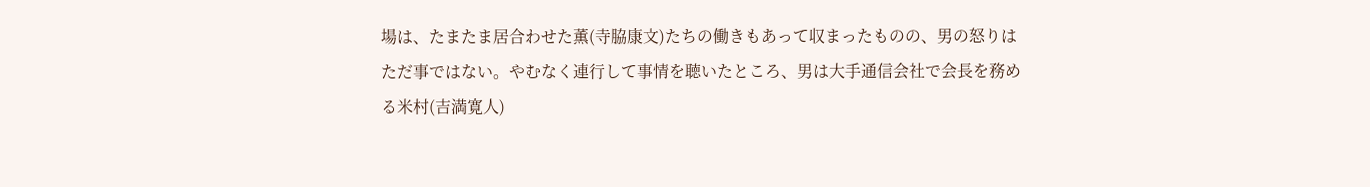場は、たまたま居合わせた薫(寺脇康文)たちの働きもあって収まったものの、男の怒りはただ事ではない。やむなく連行して事情を聴いたところ、男は大手通信会社で会長を務める米村(吉満寛人)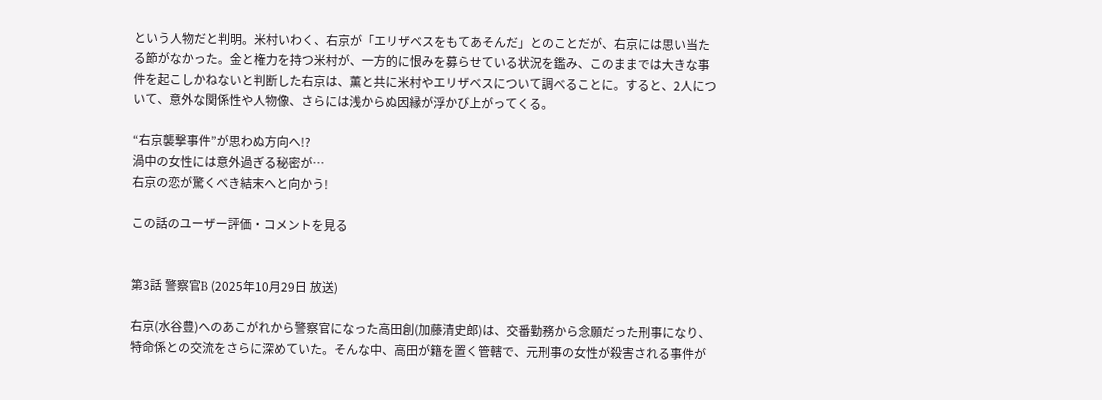という人物だと判明。米村いわく、右京が「エリザベスをもてあそんだ」とのことだが、右京には思い当たる節がなかった。金と権力を持つ米村が、一方的に恨みを募らせている状況を鑑み、このままでは大きな事件を起こしかねないと判断した右京は、薫と共に米村やエリザベスについて調べることに。すると、2人について、意外な関係性や人物像、さらには浅からぬ因縁が浮かび上がってくる。

“右京襲撃事件”が思わぬ方向へ!?
渦中の女性には意外過ぎる秘密が…
右京の恋が驚くべき結末へと向かう!

この話のユーザー評価・コメントを見る


第3話 警察官B (2025年10月29日 放送)

右京(水谷豊)へのあこがれから警察官になった高田創(加藤清史郎)は、交番勤務から念願だった刑事になり、特命係との交流をさらに深めていた。そんな中、高田が籍を置く管轄で、元刑事の女性が殺害される事件が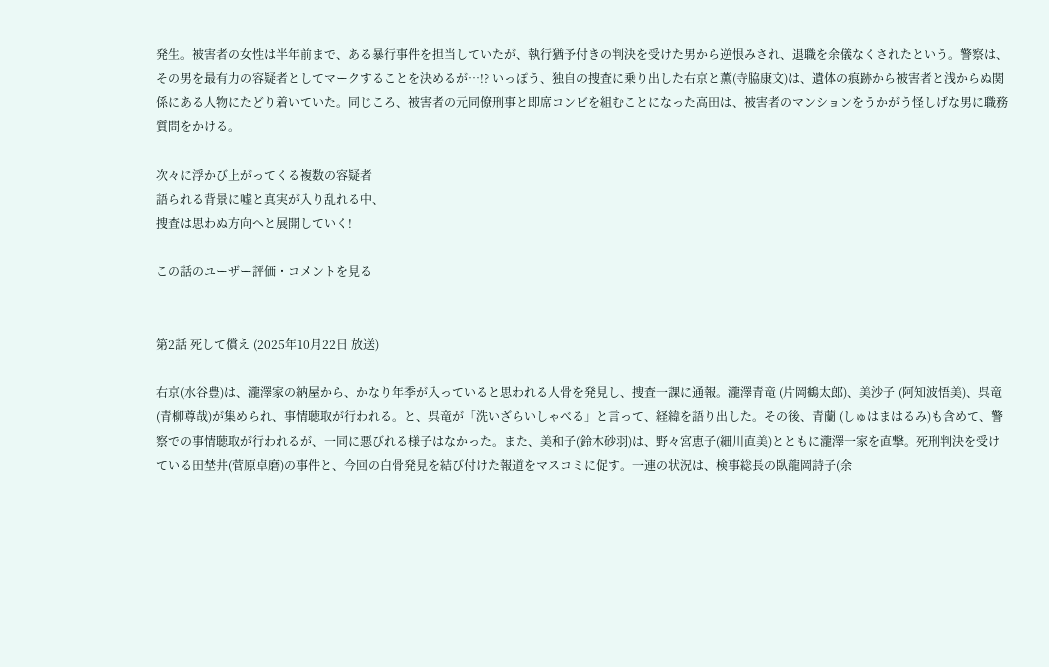発生。被害者の女性は半年前まで、ある暴行事件を担当していたが、執行猶予付きの判決を受けた男から逆恨みされ、退職を余儀なくされたという。警察は、その男を最有力の容疑者としてマークすることを決めるが…!? いっぽう、独自の捜査に乗り出した右京と薫(寺脇康文)は、遺体の痕跡から被害者と浅からぬ関係にある人物にたどり着いていた。同じころ、被害者の元同僚刑事と即席コンビを組むことになった高田は、被害者のマンションをうかがう怪しげな男に職務質問をかける。

次々に浮かび上がってくる複数の容疑者
語られる背景に嘘と真実が入り乱れる中、
捜査は思わぬ方向へと展開していく!

この話のユーザー評価・コメントを見る


第2話 死して償え (2025年10月22日 放送)

右京(水谷豊)は、瀧澤家の納屋から、かなり年季が入っていると思われる人骨を発見し、捜査一課に通報。瀧澤青竜 (片岡鶴太郎)、美沙子 (阿知波悟美)、呉竜 (青柳尊哉)が集められ、事情聴取が行われる。と、呉竜が「洗いざらいしゃべる」と言って、経緯を語り出した。その後、青蘭 (しゅはまはるみ)も含めて、警察での事情聴取が行われるが、一同に悪びれる様子はなかった。また、美和子(鈴木砂羽)は、野々宮恵子(細川直美)とともに瀧澤一家を直撃。死刑判決を受けている田埜井(菅原卓磨)の事件と、今回の白骨発見を結び付けた報道をマスコミに促す。一連の状況は、検事総長の臥龍岡詩子(余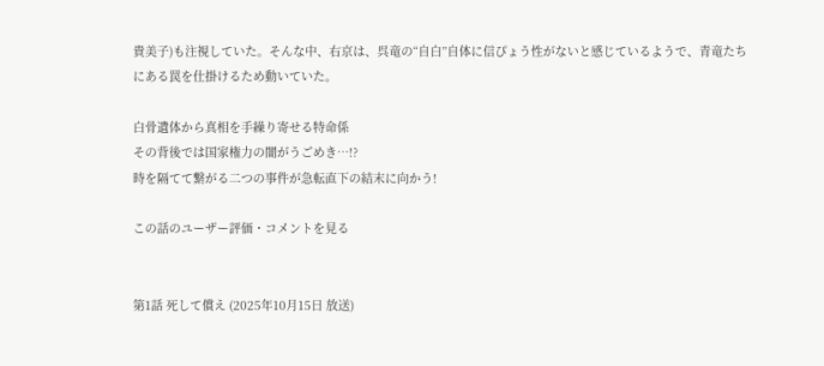貴美子)も注視していた。そんな中、右京は、呉竜の“自白”自体に信ぴょう性がないと感じているようで、青竜たちにある罠を仕掛けるため動いていた。

白骨遺体から真相を手繰り寄せる特命係
その背後では国家権力の闇がうごめき…!?
時を隔てて繋がる二つの事件が急転直下の結末に向かう!

この話のユーザー評価・コメントを見る


第1話 死して償え (2025年10月15日 放送)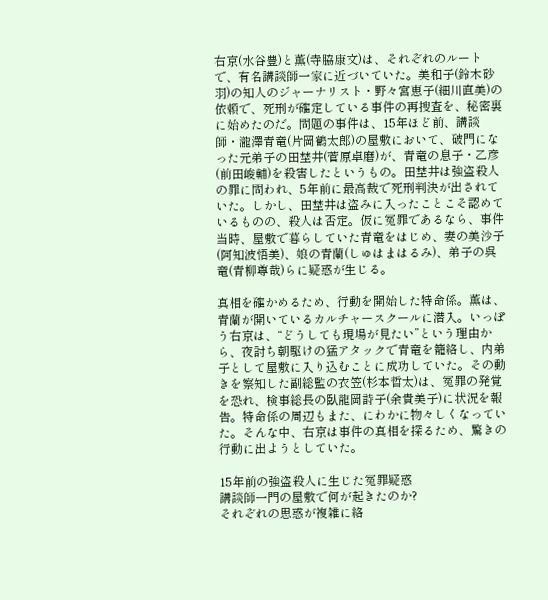右京(水谷豊)と薫(寺脇康文)は、それぞれのルートで、有名講談師一家に近づいていた。美和子(鈴木砂羽)の知人のジャーナリスト・野々宮恵子(細川直美)の依頼で、死刑が確定している事件の再捜査を、秘密裏に始めたのだ。問題の事件は、15年ほど前、講談師・瀧澤青竜(片岡鶴太郎)の屋敷において、破門になった元弟子の田埜井(菅原卓磨)が、青竜の息子・乙彦(前田峻輔)を殺害したというもの。田埜井は強盗殺人の罪に問われ、5年前に最高裁で死刑判決が出されていた。しかし、田埜井は盗みに入ったことこそ認めているものの、殺人は否定。仮に冤罪であるなら、事件当時、屋敷で暮らしていた青竜をはじめ、妻の美沙子(阿知波悟美)、娘の青蘭(しゅはまはるみ)、弟子の呉竜(青柳尊哉)らに疑惑が生じる。

真相を確かめるため、行動を開始した特命係。薫は、青蘭が開いているカルチャースクールに潜入。いっぽう右京は、“どうしても現場が見たい”という理由から、夜討ち朝駆けの猛アタックで青竜を籠絡し、内弟子として屋敷に入り込むことに成功していた。その動きを察知した副総監の衣笠(杉本哲太)は、冤罪の発覚を恐れ、検事総長の臥龍岡詩子(余貴美子)に状況を報告。特命係の周辺もまた、にわかに物々しくなっていた。そんな中、右京は事件の真相を探るため、驚きの行動に出ようとしていた。

15年前の強盗殺人に生じた冤罪疑惑
講談師一門の屋敷で何が起きたのか?
それぞれの思惑が複雑に絡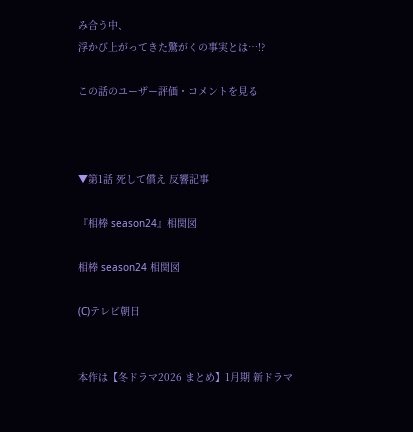み合う中、
浮かび上がってきた驚がくの事実とは…!?

この話のユーザー評価・コメントを見る



▼第1話 死して償え 反響記事

『相棒 season24』相関図

相棒 season24 相関図

(C)テレビ朝日


本作は【冬ドラマ2026 まとめ】1月期 新ドラマ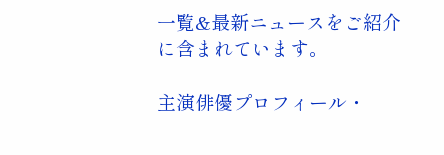一覧&最新ニュースをご紹介に含まれています。

主演俳優プロフィール・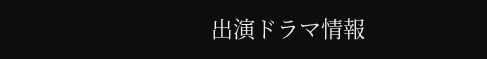出演ドラマ情報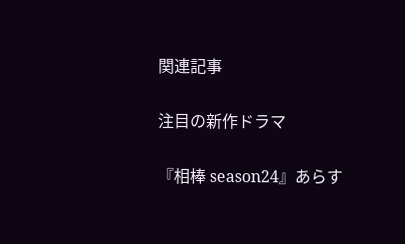関連記事

注目の新作ドラマ

『相棒 season24』あらす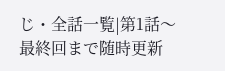じ・全話一覧|第1話〜最終回まで随時更新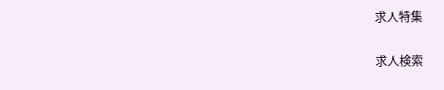求人特集

求人検索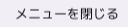メニューを閉じる